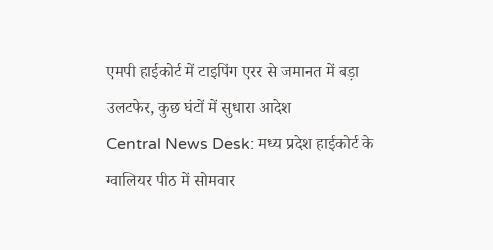एमपी हाईकोर्ट में टाइपिंग एरर से जमानत में बड़ा उलटफेर, कुछ घंटों में सुधारा आदेश
Central News Desk: मध्य प्रदेश हाईकोर्ट के ग्वालियर पीठ में सोमवार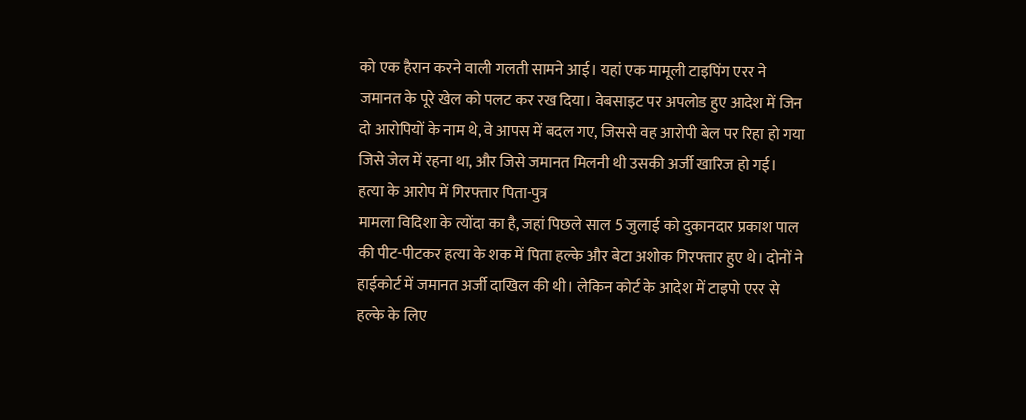को एक हैरान करने वाली गलती सामने आई। यहां एक मामूली टाइपिंग एरर ने जमानत के पूरे खेल को पलट कर रख दिया। वेबसाइट पर अपलोड हुए आदेश में जिन दो आरोपियों के नाम थे, वे आपस में बदल गए, जिससे वह आरोपी बेल पर रिहा हो गया जिसे जेल में रहना था, और जिसे जमानत मिलनी थी उसकी अर्जी खारिज हो गई।
हत्या के आरोप में गिरफ्तार पिता-पुत्र
मामला विदिशा के त्योंदा का है, जहां पिछले साल 5 जुलाई को दुकानदार प्रकाश पाल की पीट-पीटकर हत्या के शक में पिता हल्के और बेटा अशोक गिरफ्तार हुए थे। दोनों ने हाईकोर्ट में जमानत अर्जी दाखिल की थी। लेकिन कोर्ट के आदेश में टाइपो एरर से हल्के के लिए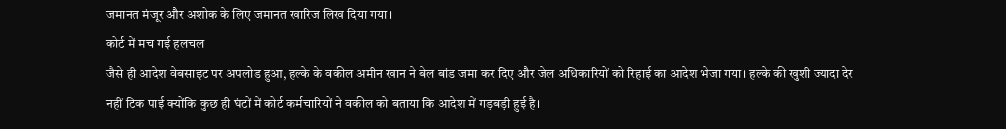जमानत मंजूर और अशोक के लिए जमानत खारिज लिख दिया गया।
कोर्ट में मच गई हलचल
जैसे ही आदेश वेबसाइट पर अपलोड हुआ, हल्के के वकील अमीन खान ने बेल बांड जमा कर दिए और जेल अधिकारियों को रिहाई का आदेश भेजा गया। हल्के की खुशी ज्यादा देर नहीं टिक पाई क्योंकि कुछ ही घंटों में कोर्ट कर्मचारियों ने वकील को बताया कि आदेश में गड़बड़ी हुई है।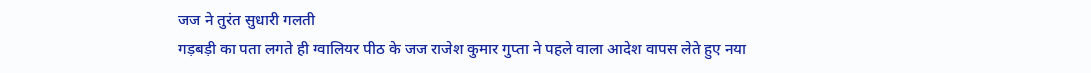जज ने तुरंत सुधारी गलती
गड़बड़ी का पता लगते ही ग्वालियर पीठ के जज राजेश कुमार गुप्ता ने पहले वाला आदेश वापस लेते हुए नया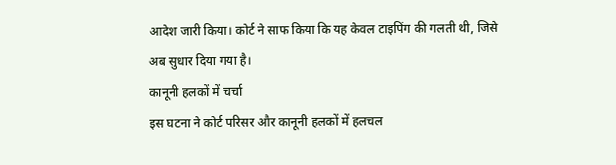आदेश जारी किया। कोर्ट ने साफ किया कि यह केवल टाइपिंग की गलती थी, जिसे अब सुधार दिया गया है।
कानूनी हलकों में चर्चा
इस घटना ने कोर्ट परिसर और कानूनी हलकों में हलचल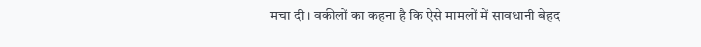मचा दी। वकीलों का कहना है कि ऐसे मामलों में सावधानी बेहद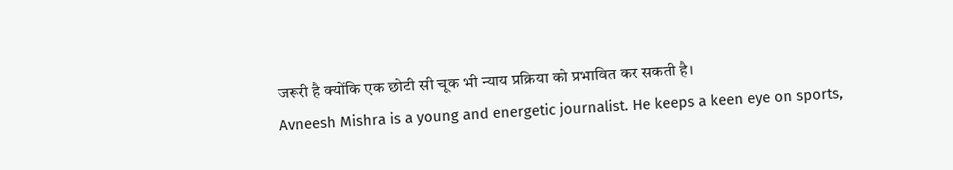जरूरी है क्योंकि एक छोटी सी चूक भी न्याय प्रक्रिया को प्रभावित कर सकती है।
Avneesh Mishra is a young and energetic journalist. He keeps a keen eye on sports,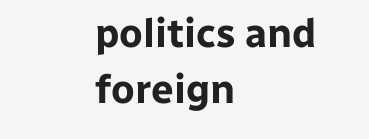politics and foreign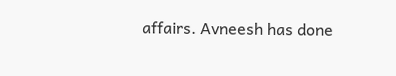affairs. Avneesh has done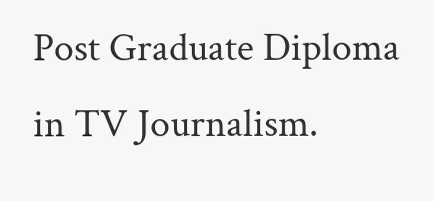Post Graduate Diploma in TV Journalism.